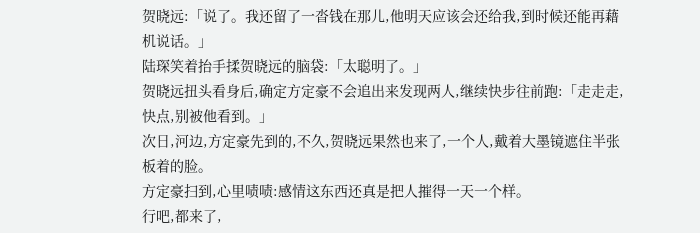贺晓远:「说了。我还留了一沓钱在那儿,他明天应该会还给我,到时候还能再藉机说话。」
陆琛笑着抬手揉贺晓远的脑袋:「太聪明了。」
贺晓远扭头看身后,确定方定豪不会追出来发现两人,继续快步往前跑:「走走走,快点,别被他看到。」
次日,河边,方定豪先到的,不久,贺晓远果然也来了,一个人,戴着大墨镜遮住半张板着的脸。
方定豪扫到,心里啧啧:感情这东西还真是把人摧得一天一个样。
行吧,都来了,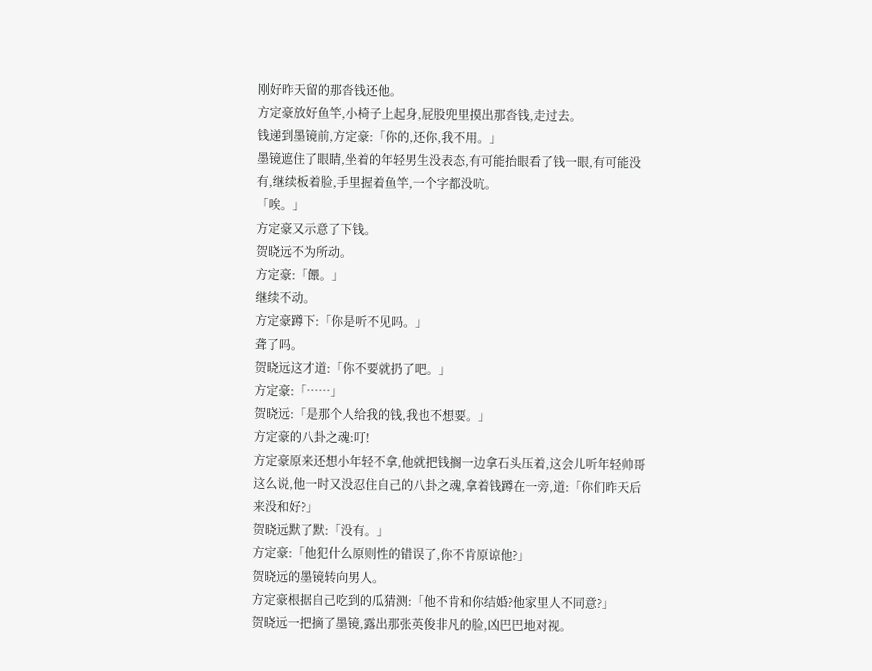刚好昨天留的那沓钱还他。
方定豪放好鱼竿,小椅子上起身,屁股兜里摸出那沓钱,走过去。
钱递到墨镜前,方定豪:「你的,还你,我不用。」
墨镜遮住了眼睛,坐着的年轻男生没表态,有可能抬眼看了钱一眼,有可能没有,继续板着脸,手里握着鱼竿,一个字都没吭。
「唉。」
方定豪又示意了下钱。
贺晓远不为所动。
方定豪:「餵。」
继续不动。
方定豪蹲下:「你是听不见吗。」
聋了吗。
贺晓远这才道:「你不要就扔了吧。」
方定豪:「……」
贺晓远:「是那个人给我的钱,我也不想要。」
方定豪的八卦之魂:叮!
方定豪原来还想小年轻不拿,他就把钱搁一边拿石头压着,这会儿听年轻帅哥这么说,他一时又没忍住自己的八卦之魂,拿着钱蹲在一旁,道:「你们昨天后来没和好?」
贺晓远默了默:「没有。」
方定豪:「他犯什么原则性的错误了,你不肯原谅他?」
贺晓远的墨镜转向男人。
方定豪根据自己吃到的瓜猜测:「他不肯和你结婚?他家里人不同意?」
贺晓远一把摘了墨镜,露出那张英俊非凡的脸,凶巴巴地对视。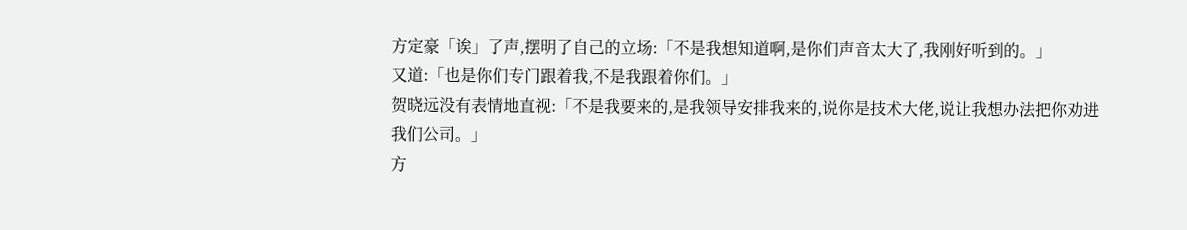方定豪「诶」了声,摆明了自己的立场:「不是我想知道啊,是你们声音太大了,我刚好听到的。」
又道:「也是你们专门跟着我,不是我跟着你们。」
贺晓远没有表情地直视:「不是我要来的,是我领导安排我来的,说你是技术大佬,说让我想办法把你劝进我们公司。」
方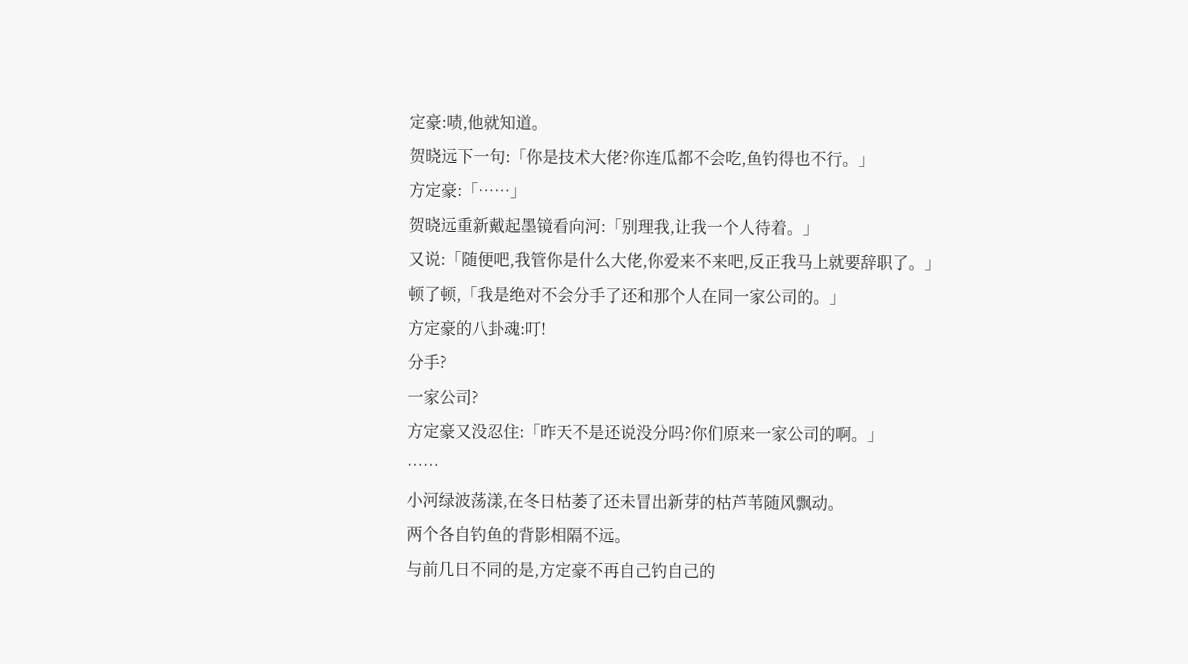定豪:啧,他就知道。
贺晓远下一句:「你是技术大佬?你连瓜都不会吃,鱼钓得也不行。」
方定豪:「……」
贺晓远重新戴起墨镜看向河:「别理我,让我一个人待着。」
又说:「随便吧,我管你是什么大佬,你爱来不来吧,反正我马上就要辞职了。」
顿了顿,「我是绝对不会分手了还和那个人在同一家公司的。」
方定豪的八卦魂:叮!
分手?
一家公司?
方定豪又没忍住:「昨天不是还说没分吗?你们原来一家公司的啊。」
……
小河绿波荡漾,在冬日枯萎了还未冒出新芽的枯芦苇随风飘动。
两个各自钓鱼的背影相隔不远。
与前几日不同的是,方定豪不再自己钓自己的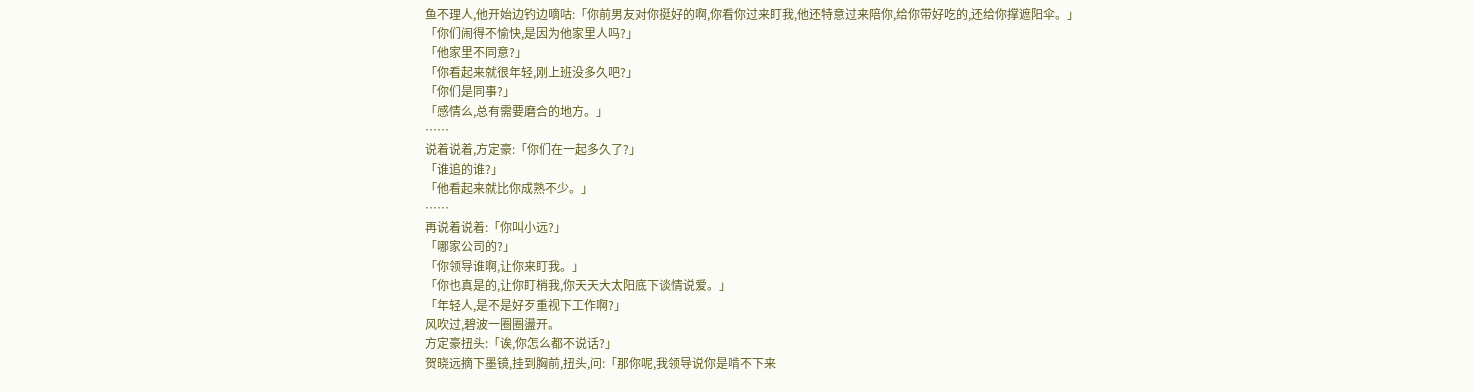鱼不理人,他开始边钓边嘀咕:「你前男友对你挺好的啊,你看你过来盯我,他还特意过来陪你,给你带好吃的,还给你撑遮阳伞。」
「你们闹得不愉快,是因为他家里人吗?」
「他家里不同意?」
「你看起来就很年轻,刚上班没多久吧?」
「你们是同事?」
「感情么,总有需要磨合的地方。」
……
说着说着,方定豪:「你们在一起多久了?」
「谁追的谁?」
「他看起来就比你成熟不少。」
……
再说着说着:「你叫小远?」
「哪家公司的?」
「你领导谁啊,让你来盯我。」
「你也真是的,让你盯梢我,你天天大太阳底下谈情说爱。」
「年轻人,是不是好歹重视下工作啊?」
风吹过,碧波一圈圈盪开。
方定豪扭头:「诶,你怎么都不说话?」
贺晓远摘下墨镜,挂到胸前,扭头,问:「那你呢,我领导说你是啃不下来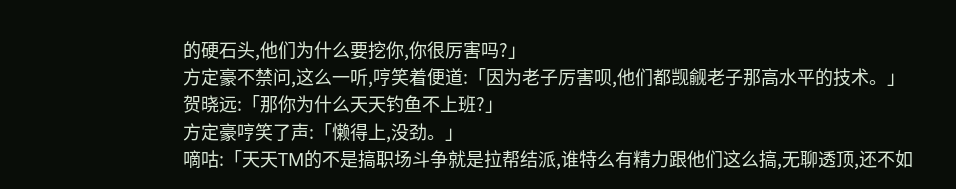的硬石头,他们为什么要挖你,你很厉害吗?」
方定豪不禁问,这么一听,哼笑着便道:「因为老子厉害呗,他们都觊觎老子那高水平的技术。」
贺晓远:「那你为什么天天钓鱼不上班?」
方定豪哼笑了声:「懒得上,没劲。」
嘀咕:「天天TM的不是搞职场斗争就是拉帮结派,谁特么有精力跟他们这么搞,无聊透顶,还不如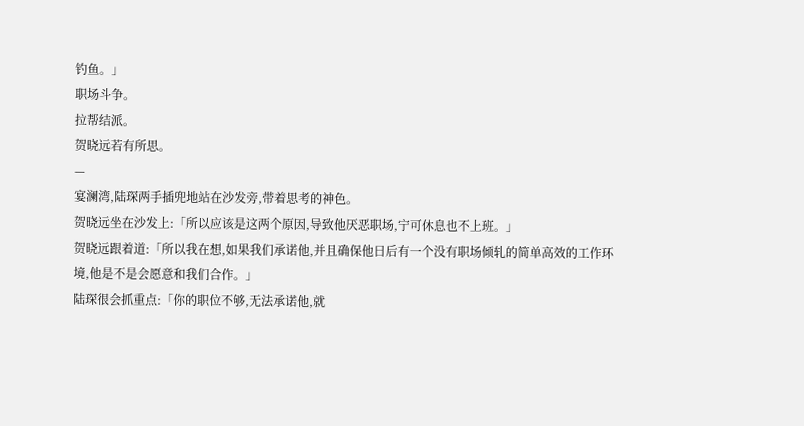钓鱼。」
职场斗争。
拉帮结派。
贺晓远若有所思。
—
宴澜湾,陆琛两手插兜地站在沙发旁,带着思考的神色。
贺晓远坐在沙发上:「所以应该是这两个原因,导致他厌恶职场,宁可休息也不上班。」
贺晓远跟着道:「所以我在想,如果我们承诺他,并且确保他日后有一个没有职场倾轧的简单高效的工作环境,他是不是会愿意和我们合作。」
陆琛很会抓重点:「你的职位不够,无法承诺他,就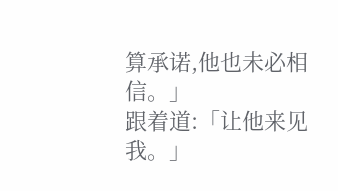算承诺,他也未必相信。」
跟着道:「让他来见我。」